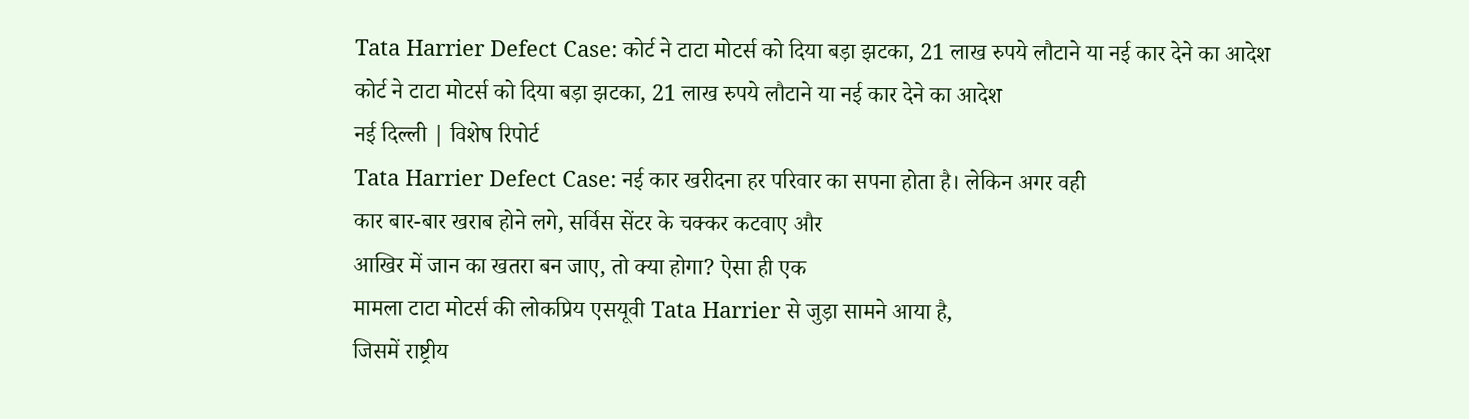Tata Harrier Defect Case: कोर्ट ने टाटा मोटर्स को दिया बड़ा झटका, 21 लाख रुपये लौटाने या नई कार देने का आदेश
कोर्ट ने टाटा मोटर्स को दिया बड़ा झटका, 21 लाख रुपये लौटाने या नई कार देने का आदेश
नई दिल्ली | विशेष रिपोर्ट
Tata Harrier Defect Case: नई कार खरीदना हर परिवार का सपना होता है। लेकिन अगर वही
कार बार-बार खराब होने लगे, सर्विस सेंटर के चक्कर कटवाए और
आखिर में जान का खतरा बन जाए, तो क्या होगा? ऐसा ही एक
मामला टाटा मोटर्स की लोकप्रिय एसयूवी Tata Harrier से जुड़ा सामने आया है,
जिसमें राष्ट्रीय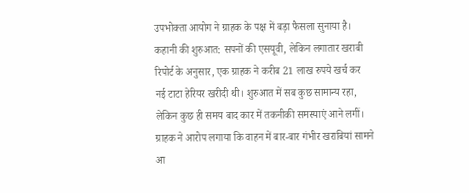उपभोक्ता आयोग ने ग्राहक के पक्ष में बड़ा फैसला सुनाया है।
कहानी की शुरुआत: सपनों की एसयूवी, लेकिन लगातार खराबी
रिपोर्ट के अनुसार, एक ग्राहक ने करीब 21 लाख रुपये खर्च कर
नई टाटा हेरियर खरीदी थी। शुरुआत में सब कुछ सामान्य रहा,
लेकिन कुछ ही समय बाद कार में तकनीकी समस्याएं आने लगीं।
ग्राहक ने आरोप लगाया कि वाहन में बार-बार गंभीर खराबियां सामने
आ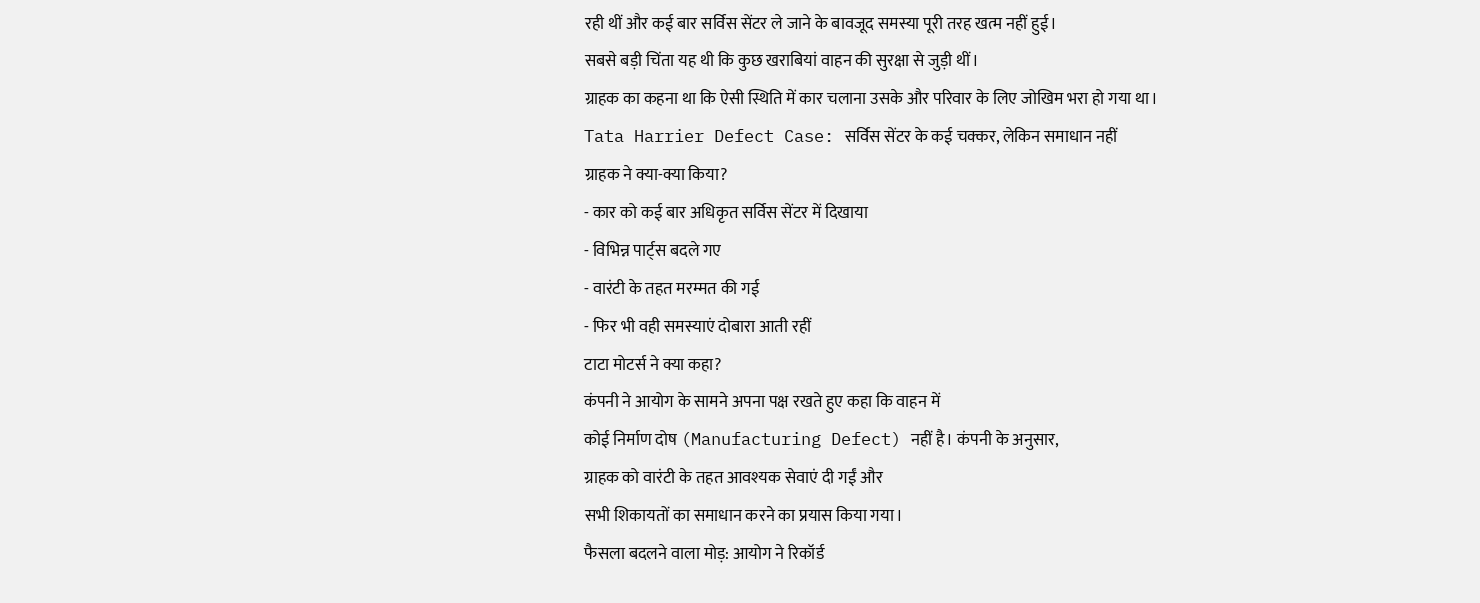रही थीं और कई बार सर्विस सेंटर ले जाने के बावजूद समस्या पूरी तरह खत्म नहीं हुई।
सबसे बड़ी चिंता यह थी कि कुछ खराबियां वाहन की सुरक्षा से जुड़ी थीं।
ग्राहक का कहना था कि ऐसी स्थिति में कार चलाना उसके और परिवार के लिए जोखिम भरा हो गया था।
Tata Harrier Defect Case: सर्विस सेंटर के कई चक्कर, लेकिन समाधान नहीं
ग्राहक ने क्या-क्या किया?
- कार को कई बार अधिकृत सर्विस सेंटर में दिखाया
- विभिन्न पार्ट्स बदले गए
- वारंटी के तहत मरम्मत की गई
- फिर भी वही समस्याएं दोबारा आती रहीं
टाटा मोटर्स ने क्या कहा?
कंपनी ने आयोग के सामने अपना पक्ष रखते हुए कहा कि वाहन में
कोई निर्माण दोष (Manufacturing Defect) नहीं है। कंपनी के अनुसार,
ग्राहक को वारंटी के तहत आवश्यक सेवाएं दी गईं और
सभी शिकायतों का समाधान करने का प्रयास किया गया।
फैसला बदलने वाला मोड़: आयोग ने रिकॉर्ड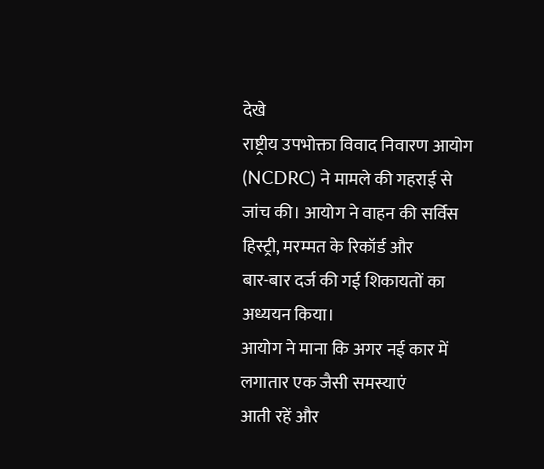देखे
राष्ट्रीय उपभोक्ता विवाद निवारण आयोग (NCDRC) ने मामले की गहराई से
जांच की। आयोग ने वाहन की सर्विस हिस्ट्री, मरम्मत के रिकॉर्ड और
बार-बार दर्ज की गई शिकायतों का अध्ययन किया।
आयोग ने माना कि अगर नई कार में लगातार एक जैसी समस्याएं
आती रहें और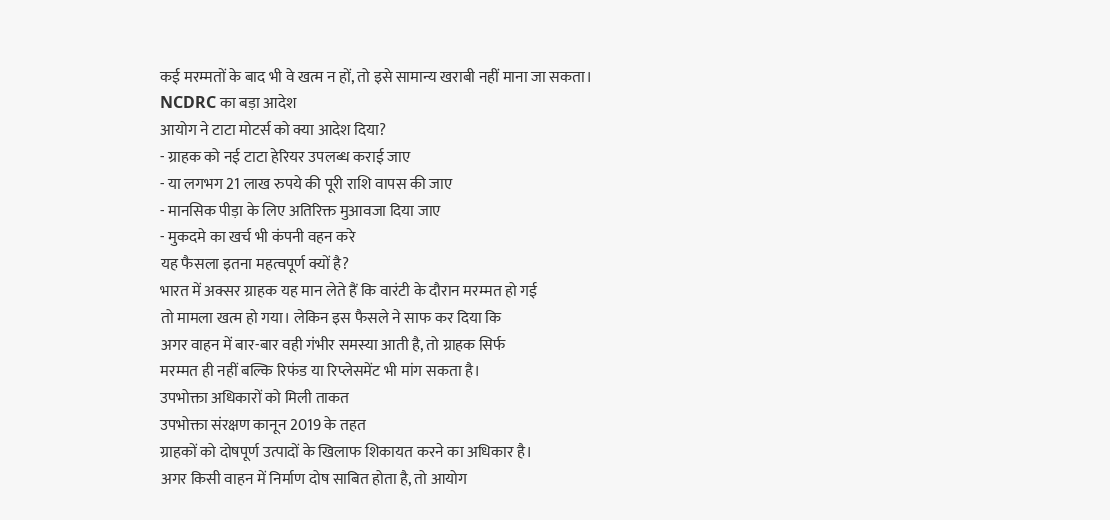कई मरम्मतों के बाद भी वे खत्म न हों, तो इसे सामान्य खराबी नहीं माना जा सकता।
NCDRC का बड़ा आदेश
आयोग ने टाटा मोटर्स को क्या आदेश दिया?
- ग्राहक को नई टाटा हेरियर उपलब्ध कराई जाए
- या लगभग 21 लाख रुपये की पूरी राशि वापस की जाए
- मानसिक पीड़ा के लिए अतिरिक्त मुआवजा दिया जाए
- मुकदमे का खर्च भी कंपनी वहन करे
यह फैसला इतना महत्वपूर्ण क्यों है?
भारत में अक्सर ग्राहक यह मान लेते हैं कि वारंटी के दौरान मरम्मत हो गई
तो मामला खत्म हो गया। लेकिन इस फैसले ने साफ कर दिया कि
अगर वाहन में बार-बार वही गंभीर समस्या आती है, तो ग्राहक सिर्फ
मरम्मत ही नहीं बल्कि रिफंड या रिप्लेसमेंट भी मांग सकता है।
उपभोक्ता अधिकारों को मिली ताकत
उपभोक्ता संरक्षण कानून 2019 के तहत
ग्राहकों को दोषपूर्ण उत्पादों के खिलाफ शिकायत करने का अधिकार है।
अगर किसी वाहन में निर्माण दोष साबित होता है, तो आयोग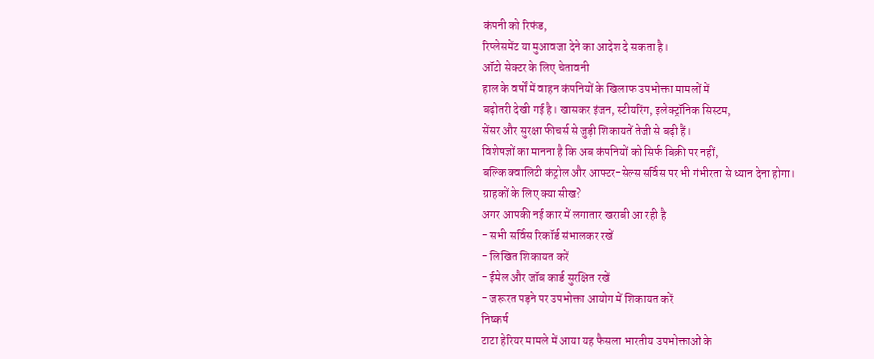कंपनी को रिफंड,
रिप्लेसमेंट या मुआवजा देने का आदेश दे सकता है।
ऑटो सेक्टर के लिए चेतावनी
हाल के वर्षों में वाहन कंपनियों के खिलाफ उपभोक्ता मामलों में
बढ़ोतरी देखी गई है। खासकर इंजन, स्टीयरिंग, इलेक्ट्रॉनिक सिस्टम,
सेंसर और सुरक्षा फीचर्स से जुड़ी शिकायतें तेजी से बढ़ी हैं।
विशेषज्ञों का मानना है कि अब कंपनियों को सिर्फ बिक्री पर नहीं,
बल्कि क्वालिटी कंट्रोल और आफ्टर-सेल्स सर्विस पर भी गंभीरता से ध्यान देना होगा।
ग्राहकों के लिए क्या सीख?
अगर आपकी नई कार में लगातार खराबी आ रही है
- सभी सर्विस रिकॉर्ड संभालकर रखें
- लिखित शिकायत करें
- ईमेल और जॉब कार्ड सुरक्षित रखें
- जरूरत पड़ने पर उपभोक्ता आयोग में शिकायत करें
निष्कर्ष
टाटा हेरियर मामले में आया यह फैसला भारतीय उपभोक्ताओं के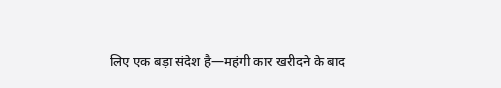लिए एक बड़ा संदेश है—महंगी कार खरीदने के बाद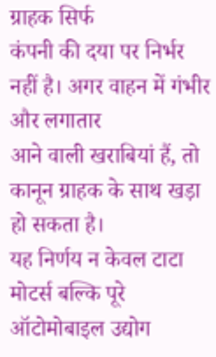ग्राहक सिर्फ
कंपनी की दया पर निर्भर नहीं है। अगर वाहन में गंभीर और लगातार
आने वाली खराबियां हैं, तो कानून ग्राहक के साथ खड़ा हो सकता है।
यह निर्णय न केवल टाटा मोटर्स बल्कि पूरे ऑटोमोबाइल उद्योग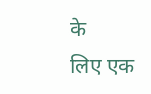के
लिए एक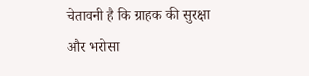चेतावनी है कि ग्राहक की सुरक्षा और भरोसा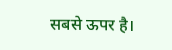सबसे ऊपर है।